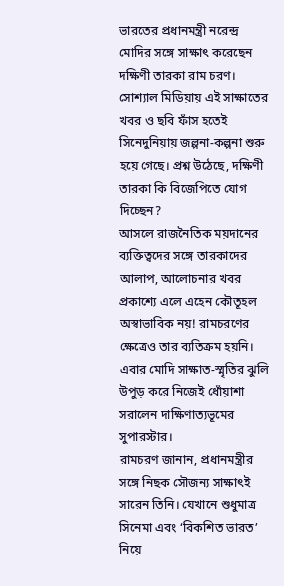ভারতের প্রধানমন্ত্রী নরেন্দ্র মোদির সঙ্গে সাক্ষাৎ করেছেন দক্ষিণী তারকা রাম চরণ। সোশ্যাল মিডিয়ায় এই সাক্ষাতের খবর ও ছবি ফাঁস হতেই সিনেদুনিয়ায় জল্পনা-কল্পনা শুরু হয়ে গেছে। প্রশ্ন উঠেছে, দক্ষিণী তারকা কি বিজেপিতে যোগ দিচ্ছেন?
আসলে রাজনৈতিক ময়দানের ব্যক্তিত্বদের সঙ্গে তারকাদের আলাপ, আলোচনার খবর প্রকাশ্যে এলে এহেন কৌতূহল অস্বাভাবিক নয়! রামচরণের ক্ষেত্রেও তার ব্যতিক্রম হয়নি। এবার মোদি সাক্ষাত-স্মৃতির ঝুলি উপুড় করে নিজেই ধোঁয়াশা সরালেন দাক্ষিণাত্যভূমের সুপারস্টার।
রামচরণ জানান, প্রধানমন্ত্রীর সঙ্গে নিছক সৌজন্য সাক্ষাৎই সারেন তিনি। যেখানে শুধুমাত্র সিনেমা এবং ‘বিকশিত ভারত’ নিয়ে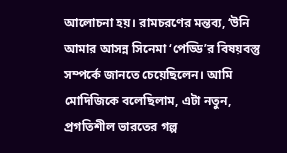আলোচনা হয়। রামচরণের মন্তব্য, ‘উনি আমার আসন্ন সিনেমা ‘পেড্ডি’র বিষয়বস্তু সম্পর্কে জানতে চেয়েছিলেন। আমি মোদিজিকে বলেছিলাম, এটা নতুন, প্রগতিশীল ভারতের গল্প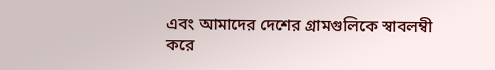এবং আমাদের দেশের গ্রামগুলিকে স্বাবলম্বী করে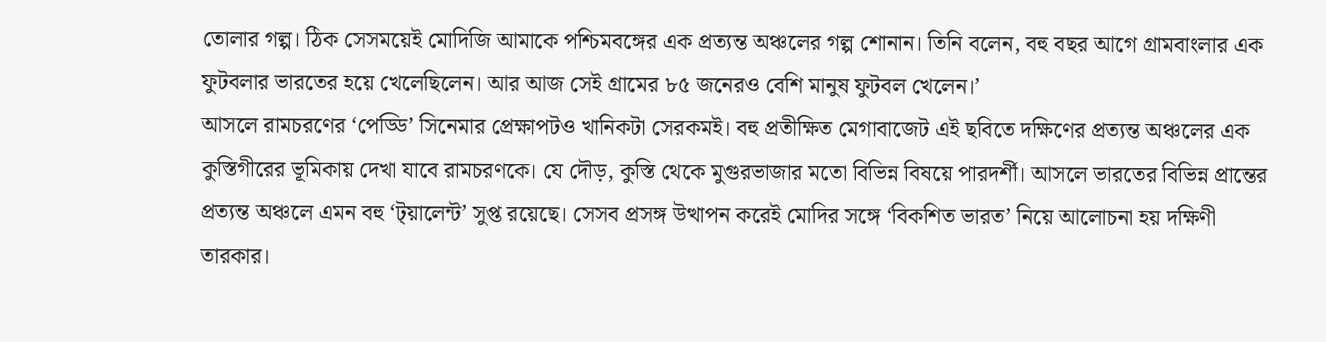তোলার গল্প। ঠিক সেসময়েই মোদিজি আমাকে পশ্চিমবঙ্গের এক প্রত্যন্ত অঞ্চলের গল্প শোনান। তিনি বলেন, বহু বছর আগে গ্রামবাংলার এক ফুটবলার ভারতের হয়ে খেলেছিলেন। আর আজ সেই গ্রামের ৮৫ জনেরও বেশি মানুষ ফুটবল খেলেন।’
আসলে রামচরণের ‘পেড্ডি’ সিনেমার প্রেক্ষাপটও খানিকটা সেরকমই। বহু প্রতীক্ষিত মেগাবাজেট এই ছবিতে দক্ষিণের প্রত্যন্ত অঞ্চলের এক কুস্তিগীরের ভূমিকায় দেখা যাবে রামচরণকে। যে দৌড়, কুস্তি থেকে মুগুরভাজার মতো বিভিন্ন বিষয়ে পারদর্শী। আসলে ভারতের বিভিন্ন প্রান্তের প্রত্যন্ত অঞ্চলে এমন বহু ‘ট্য়ালেন্ট’ সুপ্ত রয়েছে। সেসব প্রসঙ্গ উত্থাপন করেই মোদির সঙ্গে ‘বিকশিত ভারত’ নিয়ে আলোচনা হয় দক্ষিণী তারকার।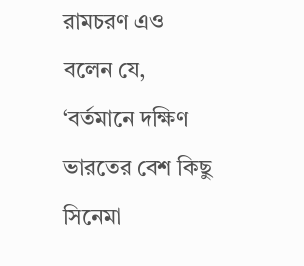রামচরণ এও বলেন যে, ‘বর্তমানে দক্ষিণ ভারতের বেশ কিছু সিনেমা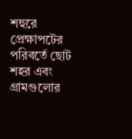শহুরে প্রেক্ষাপটের পরিবর্তে ছোট শহর এবং গ্রামগুলোর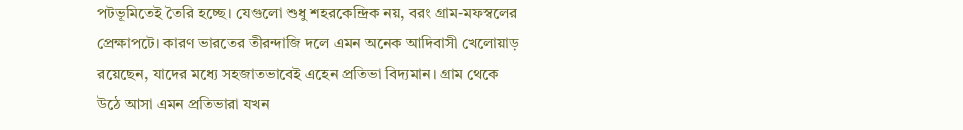পটভূমিতেই তৈরি হচ্ছে। যেগুলো শুধু শহরকেন্দ্রিক নয়, বরং গ্রাম-মফস্বলের প্রেক্ষাপটে। কারণ ভারতের তীরন্দাজি দলে এমন অনেক আদিবাসী খেলোয়াড় রয়েছেন, যাদের মধ্যে সহজাতভাবেই এহেন প্রতিভা বিদ্যমান। গ্রাম থেকে উঠে আসা এমন প্রতিভারা যখন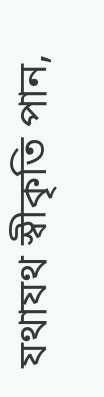যথাযথ স্বীকৃতি পান,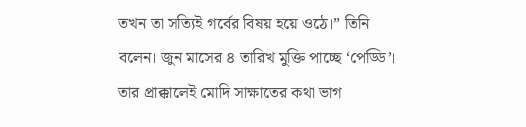তখন তা সত্যিই গর্বের বিষয় হয়ে ওঠে।” তিনি বলেন। জুন মাসের ৪ তারিখ মুক্তি পাচ্ছে ‘পেড্ডি’। তার প্রাক্কালেই মোদি সাক্ষাতের কথা ভাগ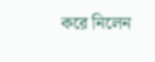করে নিলেন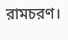রামচরণ।